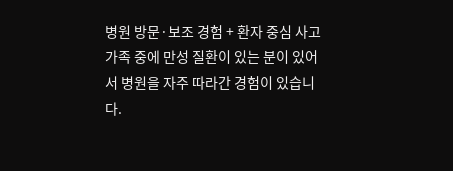병원 방문·보조 경험 + 환자 중심 사고
가족 중에 만성 질환이 있는 분이 있어서 병원을 자주 따라간 경험이 있습니다.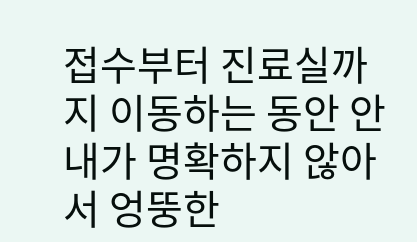접수부터 진료실까지 이동하는 동안 안내가 명확하지 않아서 엉뚱한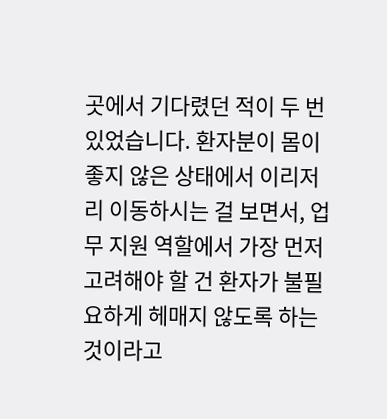곳에서 기다렸던 적이 두 번 있었습니다. 환자분이 몸이 좋지 않은 상태에서 이리저리 이동하시는 걸 보면서, 업무 지원 역할에서 가장 먼저 고려해야 할 건 환자가 불필요하게 헤매지 않도록 하는 것이라고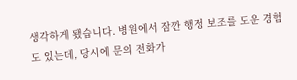생각하게 됐습니다. 병원에서 잠깐 행정 보조를 도운 경험도 있는데, 당시에 문의 전화가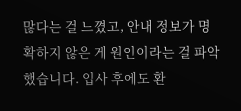많다는 걸 느꼈고, 안내 정보가 명확하지 않은 게 원인이라는 걸 파악했습니다. 입사 후에도 환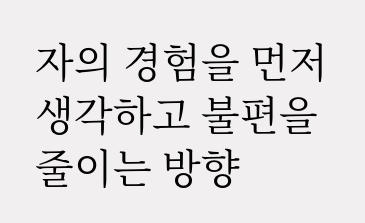자의 경험을 먼저 생각하고 불편을 줄이는 방향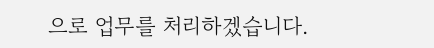으로 업무를 처리하겠습니다.